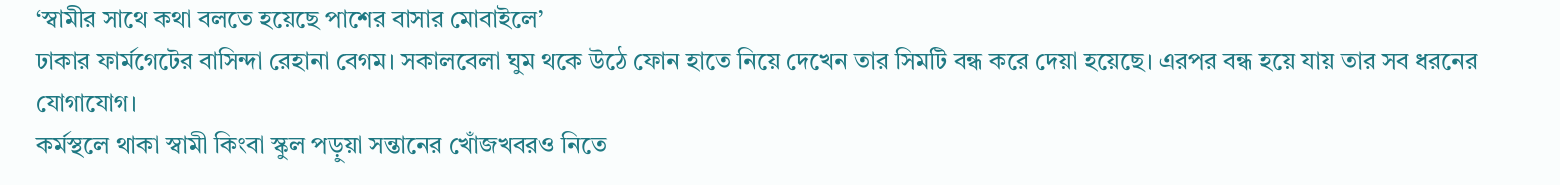‘স্বামীর সাথে কথা বলতে হয়েছে পাশের বাসার মোবাইলে’
ঢাকার ফার্মগেটের বাসিন্দা রেহানা বেগম। সকালবেলা ঘুম থকে উঠে ফোন হাতে নিয়ে দেখেন তার সিমটি বন্ধ করে দেয়া হয়েছে। এরপর বন্ধ হয়ে যায় তার সব ধরনের যোগাযোগ।
কর্মস্থলে থাকা স্বামী কিংবা স্কুল পড়ুয়া সন্তানের খোঁজখবরও নিতে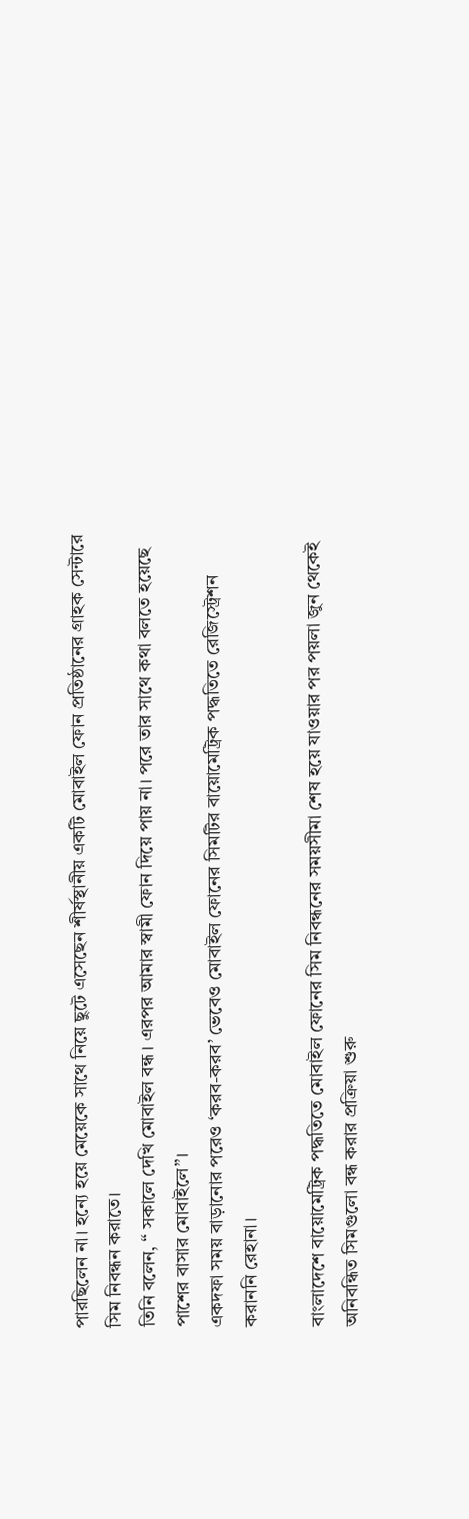পারছিলেন না। হন্যে হয়ে মেয়েকে সাথে নিয়ে ছুটে এসেছেন শীর্ষস্থানীয় একটি মোবাইল ফোন প্রতিষ্ঠানের গ্রাহক সেন্টারে সিম নিবন্ধন করাতে।
তিনি বলেন, “ সকালে দেখি মোবাইল বন্ধ। এরপর আমার স্বামী ফোন দিয়ে পায় না। পরে তার সাথে কথা বলতে হয়েছে পাশের বাসার মোবাইলে”।
একদফা সময় বাড়ানোর পরেও ‘করব-করব’ ভেবেও মোবাইল ফোনের সিমটির বায়োমেট্রিক পদ্ধতিতে রেজিস্ট্রেশন করাননি রেহানা।

বাংলাদেশে বায়োমেট্রিক পদ্ধতিতে মোবাইল ফোনের সিম নিবন্ধনের সময়সীমা শেষ হয়ে যাওয়ার পর পয়লা জুন থেকেই অনিবন্ধিত সিমগুলো বন্ধ করার প্রক্রিয়া শুরু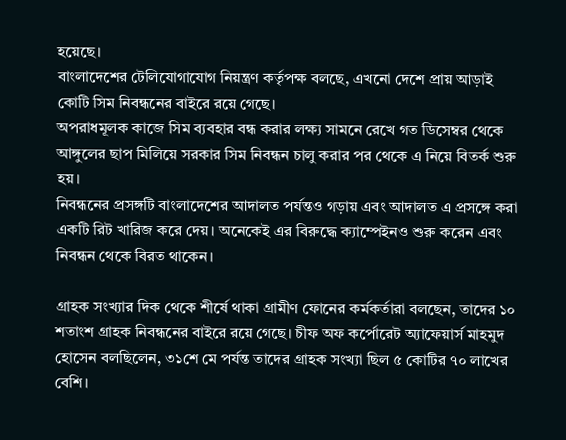হয়েছে।
বাংলাদেশের টেলিযোগাযোগ নিয়ন্ত্রণ কর্তৃপক্ষ বলছে, এখনো দেশে প্রায় আড়াই কোটি সিম নিবন্ধনের বাইরে রয়ে গেছে।
অপরাধমূলক কাজে সিম ব্যবহার বন্ধ করার লক্ষ্য সামনে রেখে গত ডিসেম্বর থেকে আঙ্গুলের ছাপ মিলিয়ে সরকার সিম নিবন্ধন চালু করার পর থেকে এ নিয়ে বিতর্ক শুরু হয়।
নিবন্ধনের প্রসঙ্গটি বাংলাদেশের আদালত পর্যন্তও গড়ায় এবং আদালত এ প্রসঙ্গে করা একটি রিট খারিজ করে দেয়। অনেকেই এর বিরুদ্ধে ক্যাম্পেইনও শুরু করেন এবং নিবন্ধন থেকে বিরত থাকেন।

গ্রাহক সংখ্যার দিক থেকে শীর্ষে থাকা গ্রামীণ ফোনের কর্মকর্তারা বলছেন, তাদের ১০ শতাংশ গ্রাহক নিবন্ধনের বাইরে রয়ে গেছে। চীফ অফ কর্পোরেট অ্যাফেয়ার্স মাহমুদ হোসেন বলছিলেন, ৩১শে মে পর্যন্ত তাদের গ্রাহক সংখ্যা ছিল ৫ কোটির ৭০ লাখের বেশি।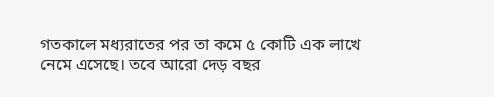গতকালে মধ্যরাতের পর তা কমে ৫ কোটি এক লাখে নেমে এসেছে। তবে আরো দেড় বছর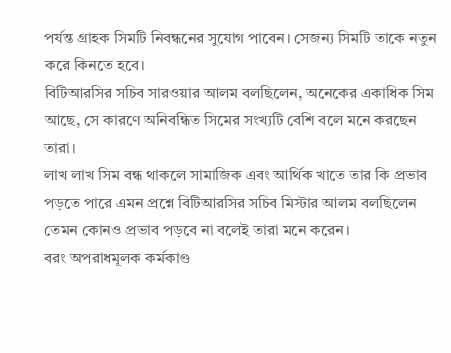পর্যন্ত গ্রাহক সিমটি নিবন্ধনের সুযোগ পাবেন। সেজন্য সিমটি তাকে নতুন করে কিনতে হবে।
বিটিআরসির সচিব সারওয়ার আলম বলছিলেন, অনেকের একাধিক সিম আছে, সে কারণে অনিবন্ধিত সিমের সংখ্যটি বেশি বলে মনে করছেন তারা।
লাখ লাখ সিম বন্ধ থাকলে সামাজিক এবং আর্থিক খাতে তার কি প্রভাব পড়তে পারে এমন প্রশ্নে বিটিআরসির সচিব মিস্টার আলম বলছিলেন তেমন কোনও প্রভাব পড়বে না বলেই তারা মনে করেন।
বরং অপরাধমূলক কর্মকাণ্ড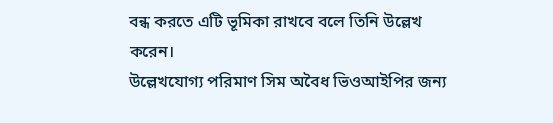বন্ধ করতে এটি ভূমিকা রাখবে বলে তিনি উল্লেখ করেন।
উল্লেখযোগ্য পরিমাণ সিম অবৈধ ভিওআইপির জন্য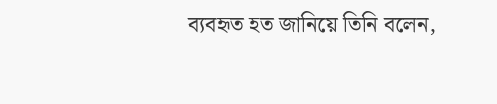ব্যবহৃত হত জানিয়ে তিনি বলেন,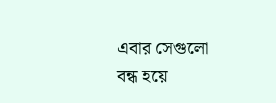এবার সেগুলো বন্ধ হয়ে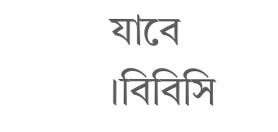যাবে ।বিবিসি